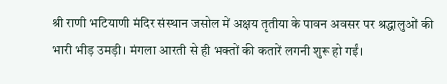श्री राणी भटियाणी मंदिर संस्थान जसोल में अक्षय तृतीया के पावन अवसर पर श्रद्धालुओं की भारी भीड़ उमड़ी। मंगला आरती से ही भक्तों की कतारें लगनी शुरू हो गईं।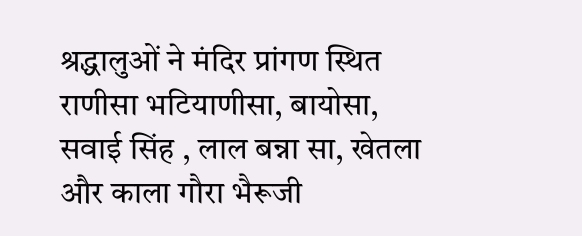श्रद्धालुओं ने मंदिर प्रांगण स्थित राणीसा भटियाणीसा, बायोसा, सवाई सिंह , लाल बन्ना सा, खेतला और काला गौरा भैरूजी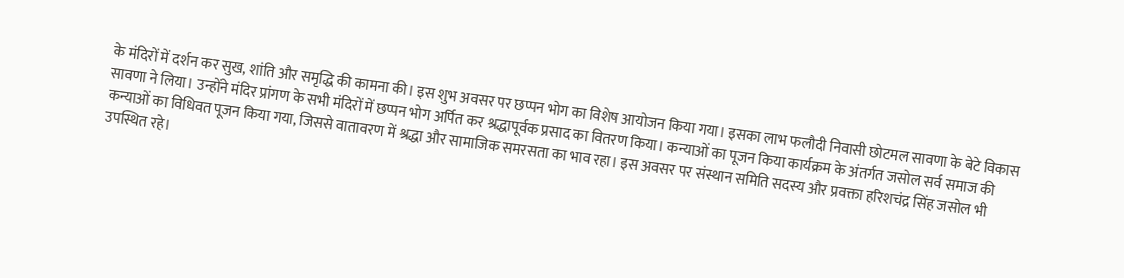के मंदिरों में दर्शन कर सुख, शांति और समृद्धि की कामना की। इस शुभ अवसर पर छप्पन भोग का विशेष आयोजन किया गया। इसका लाभ फलौदी निवासी छोटमल सावणा के बेटे विकास सावणा ने लिया। उन्होंने मंदिर प्रांगण के सभी मंदिरों में छप्पन भोग अर्पित कर श्रद्धापूर्वक प्रसाद का वितरण किया। कन्याओं का पूजन किया कार्यक्रम के अंतर्गत जसोल सर्व समाज की कन्याओं का विधिवत पूजन किया गया, जिससे वातावरण में श्रद्धा और सामाजिक समरसता का भाव रहा। इस अवसर पर संस्थान समिति सदस्य और प्रवक्ता हरिशचंद्र सिंह जसोल भी उपस्थित रहे।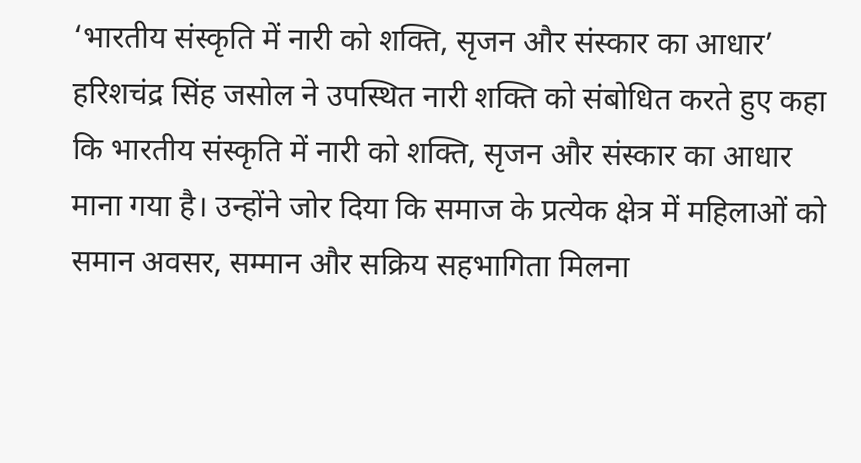‘भारतीय संस्कृति में नारी को शक्ति, सृजन और संस्कार का आधार’ हरिशचंद्र सिंह जसोल ने उपस्थित नारी शक्ति को संबोधित करते हुए कहा कि भारतीय संस्कृति में नारी को शक्ति, सृजन और संस्कार का आधार माना गया है। उन्होंने जोर दिया कि समाज के प्रत्येक क्षेत्र में महिलाओं को समान अवसर, सम्मान और सक्रिय सहभागिता मिलना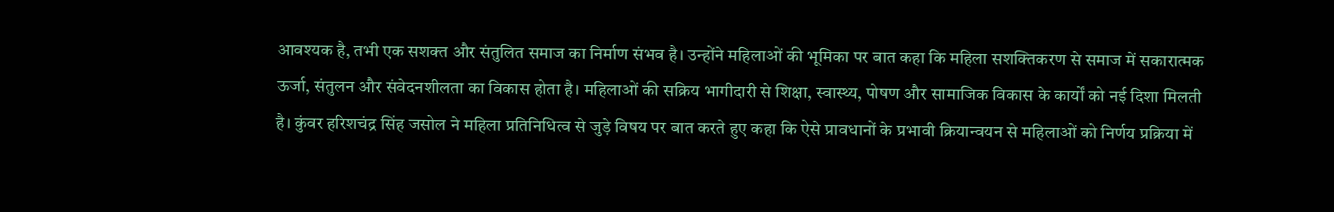आवश्यक है, तभी एक सशक्त और संतुलित समाज का निर्माण संभव है। उन्होंने महिलाओं की भूमिका पर बात कहा कि महिला सशक्तिकरण से समाज में सकारात्मक ऊर्जा, संतुलन और संवेदनशीलता का विकास होता है। महिलाओं की सक्रिय भागीदारी से शिक्षा, स्वास्थ्य, पोषण और सामाजिक विकास के कार्यों को नई दिशा मिलती है। कुंवर हरिशचंद्र सिंह जसोल ने महिला प्रतिनिधित्व से जुड़े विषय पर बात करते हुए कहा कि ऐसे प्रावधानों के प्रभावी क्रियान्वयन से महिलाओं को निर्णय प्रक्रिया में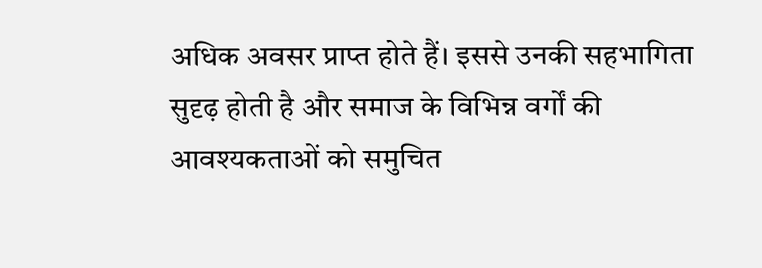अधिक अवसर प्राप्त होते हैं। इससे उनकी सहभागिता सुदृढ़ होती है और समाज के विभिन्न वर्गों की आवश्यकताओं को समुचित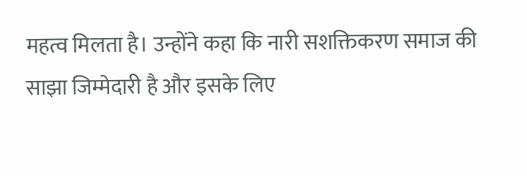महत्व मिलता है। उन्होंने कहा कि नारी सशक्तिकरण समाज की साझा जिम्मेदारी है और इसके लिए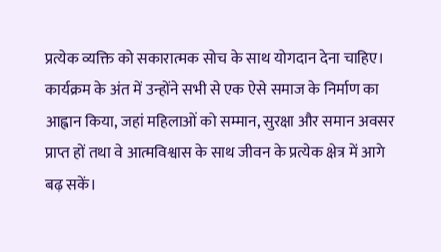प्रत्येक व्यक्ति को सकारात्मक सोच के साथ योगदान देना चाहिए। कार्यक्रम के अंत में उन्होंने सभी से एक ऐसे समाज के निर्माण का आह्वान किया, जहां महिलाओं को सम्मान, सुरक्षा और समान अवसर प्राप्त हों तथा वे आत्मविश्वास के साथ जीवन के प्रत्येक क्षेत्र में आगे बढ़ सकें।